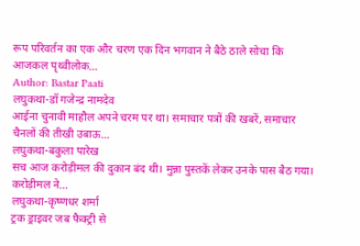रूप परिवर्तन का एक और चरण एक दिन भगवान ने बैठे ठाले सोचा कि आजकल पृथ्वीलोक…
Author: Bastar Paati
लघुकथा-डॉ गजेन्द्र नामदेव
आईना चुनावी माहौल अपने चरम पर था। समाचार पत्रों की खबरें, समाचार चैनलों की तीखी उबाऊ…
लघुकथा-बकुला पारेख
सच आज करोड़ीमल की दुकान बंद थी। मुन्ना पुस्तकें लेकर उनके पास बैठ गया। करोड़ीमल ने…
लघुकथा-कृष्णधर शर्मा
ट्रक ड्राइवर जब फैक्ट्री से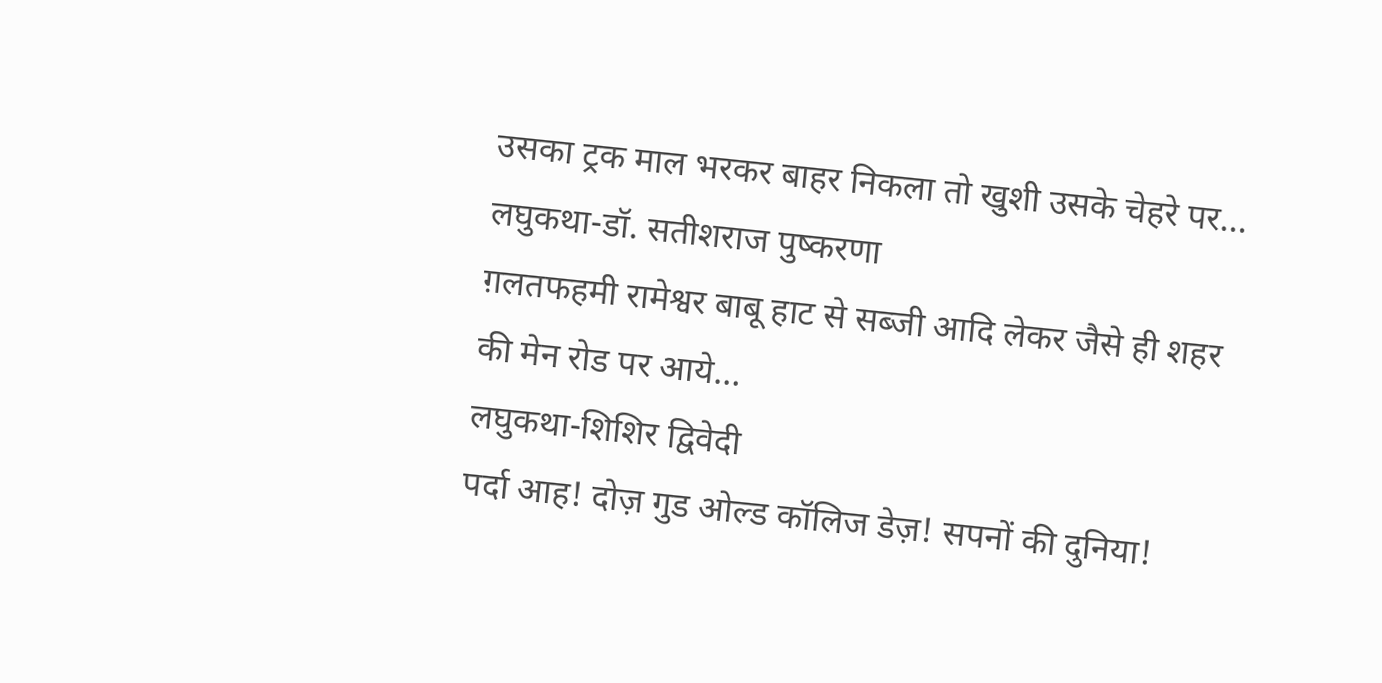उसका ट्रक माल भरकर बाहर निकला तो खुशी उसके चेहरे पर…
लघुकथा-डॉ. सतीशराज पुष्करणा
ग़लतफहमी रामेश्वर बाबू हाट से सब्जी आदि लेकर जैसे ही शहर की मेन रोड पर आये…
लघुकथा-शिशिर द्विवेदी
पर्दा आह! दोज़ गुड ओल्ड कॉलिज डेज़! सपनों की दुनिया!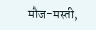मौज-मस्ती,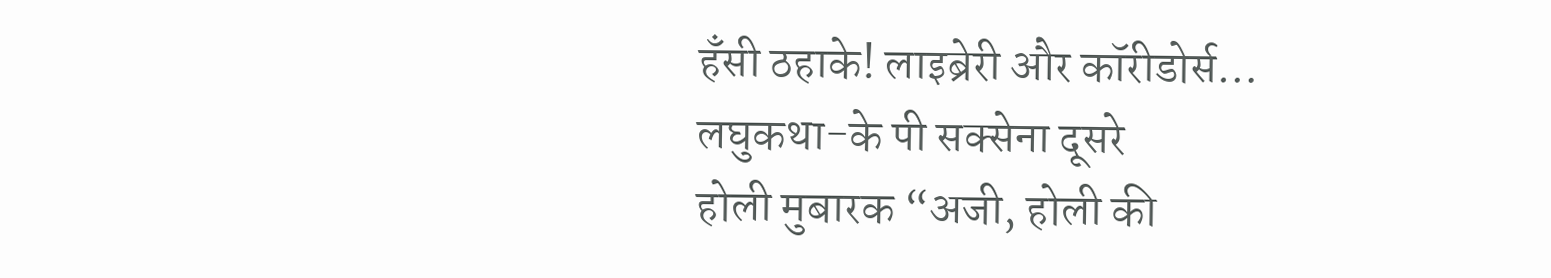हँसी ठहाके! लाइब्रेरी और कॉरीडोर्स…
लघुकथा-के पी सक्सेना दूसरे
होली मुबारक “अजी, होली की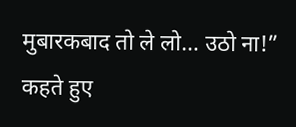मुबारकबाद तो ले लो… उठो ना!” कहते हुए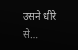उसने धीरे से…